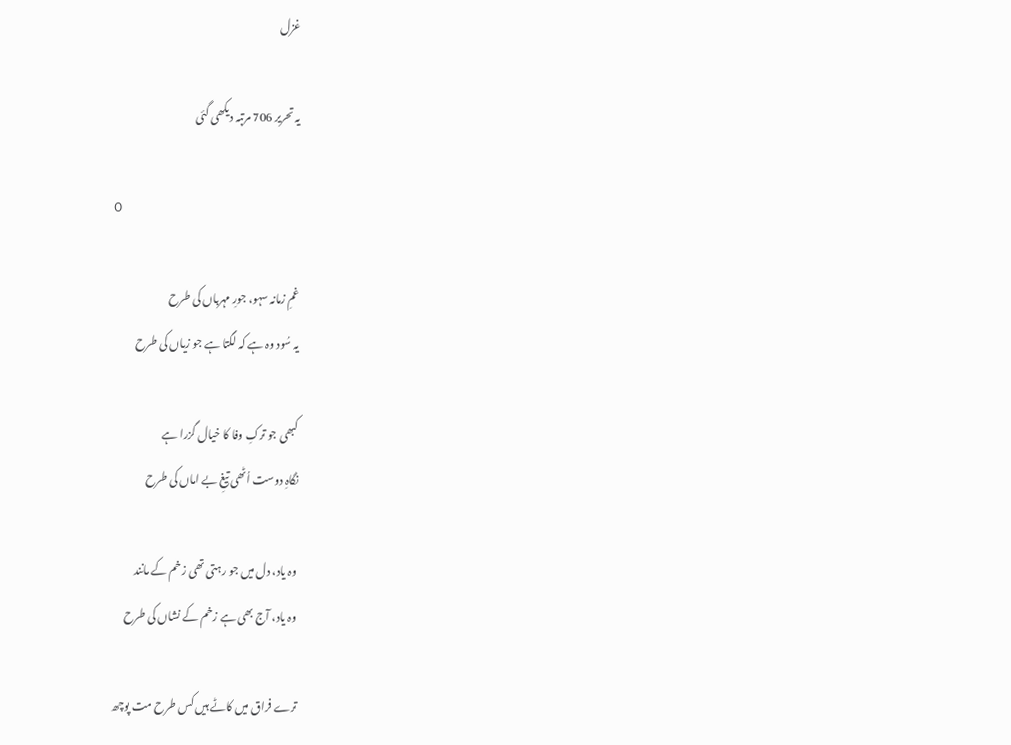غزل

یہ تحریر 706 مرتبہ دیکھی گئی

O

غمِ زمانہ سہو، جورِ مہرباں کی طرح
یہ سُود وہ ہے کہ لگتا ہے جو زیاں کی طرح

کبھی جو ترکِ وفا کا خیال گزرا ہے
نگاہِ دوست اُٹھی تیغِ بے اماں کی طرح

وہ یاد، دل میں جو رہتی تھی زخم کے مانند
وہ یاد، آج بھی ہے زخم کے نشاں کی طرح

ترے فراق میں کاٹے ہیں کس طرح مت پوچھ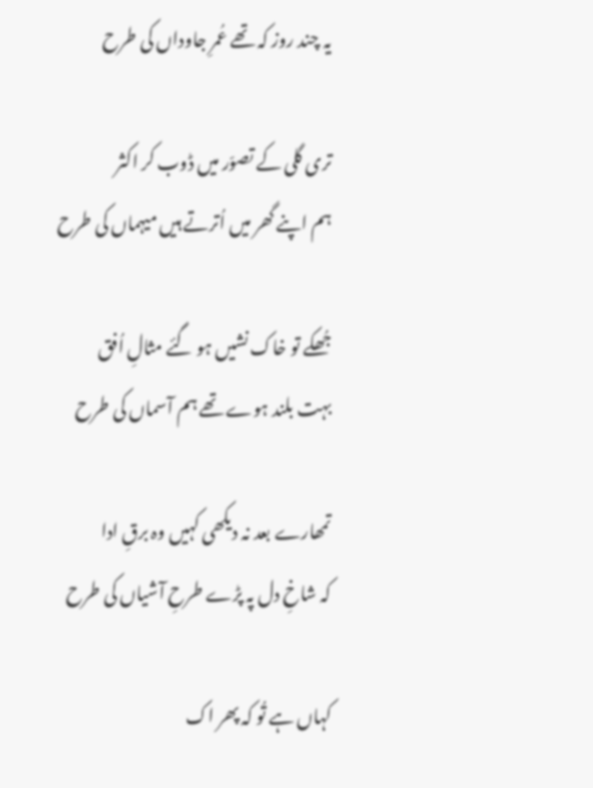یہ چند روز کہ تھے عُمرِ جاوداں کی طرح

تری گلی کے تصوّر میں ڈوب کر اکثر
ہم اپنے گھر میں اُترتے ہیں میہماں کی طرح

جُھکے تو خاک نشیں ہو گئے مثالِ اُفق
بہت بلند ہوے تھے ہم آسماں کی طرح

تمھارے بعد نہ دیکھی کہیں وہ برقِ ادا
کہ شاخِ دل پہ پڑے طرحِ آشیاں کی طرح

کہاں ہے تُو کہ پھر اک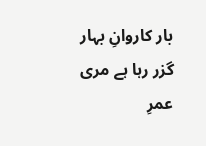بار کاروانِ بہار
گزر رہا ہے مری عمرِ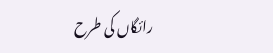رائگاں کی طرح